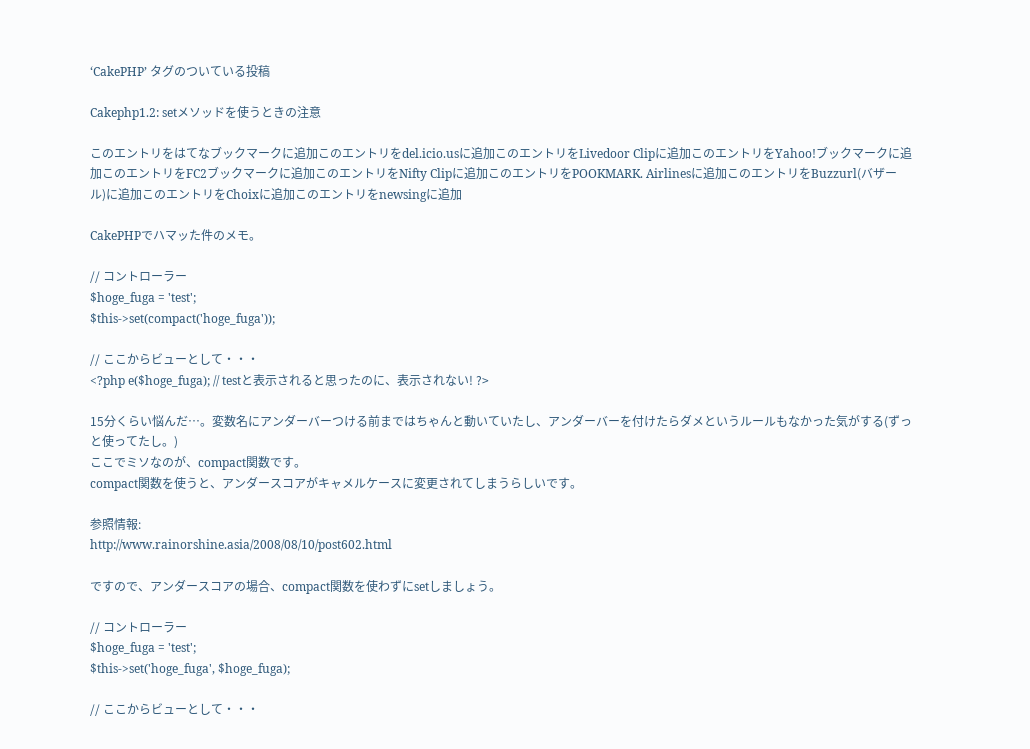‘CakePHP’ タグのついている投稿

Cakephp1.2: setメソッドを使うときの注意

このエントリをはてなブックマークに追加このエントリをdel.icio.usに追加このエントリをLivedoor Clipに追加このエントリをYahoo!ブックマークに追加このエントリをFC2ブックマークに追加このエントリをNifty Clipに追加このエントリをPOOKMARK. Airlinesに追加このエントリをBuzzurl(バザール)に追加このエントリをChoixに追加このエントリをnewsingに追加

CakePHPでハマッた件のメモ。

// コントローラー
$hoge_fuga = 'test';
$this->set(compact('hoge_fuga'));

// ここからビューとして・・・
<?php e($hoge_fuga); // testと表示されると思ったのに、表示されない! ?>

15分くらい悩んだ…。変数名にアンダーバーつける前まではちゃんと動いていたし、アンダーバーを付けたらダメというルールもなかった気がする(ずっと使ってたし。)
ここでミソなのが、compact関数です。
compact関数を使うと、アンダースコアがキャメルケースに変更されてしまうらしいです。

参照情報:
http://www.rainorshine.asia/2008/08/10/post602.html

ですので、アンダースコアの場合、compact関数を使わずにsetしましょう。

// コントローラー
$hoge_fuga = 'test';
$this->set('hoge_fuga', $hoge_fuga);

// ここからビューとして・・・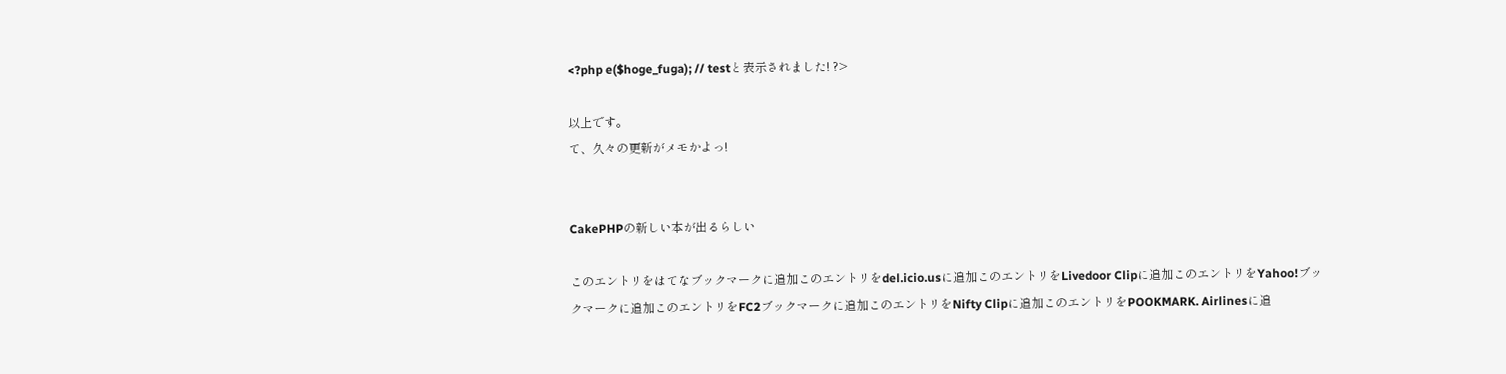<?php e($hoge_fuga); // testと表示されました! ?>

以上です。
て、久々の更新がメモかよっ!


CakePHPの新しい本が出るらしい

このエントリをはてなブックマークに追加このエントリをdel.icio.usに追加このエントリをLivedoor Clipに追加このエントリをYahoo!ブックマークに追加このエントリをFC2ブックマークに追加このエントリをNifty Clipに追加このエントリをPOOKMARK. Airlinesに追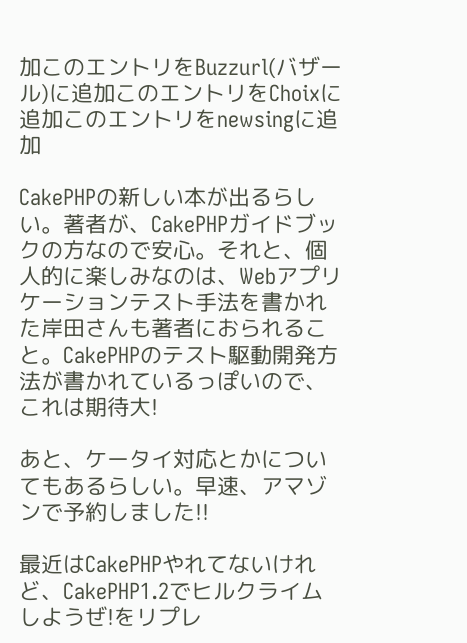加このエントリをBuzzurl(バザール)に追加このエントリをChoixに追加このエントリをnewsingに追加

CakePHPの新しい本が出るらしい。著者が、CakePHPガイドブックの方なので安心。それと、個人的に楽しみなのは、Webアプリケーションテスト手法を書かれた岸田さんも著者におられること。CakePHPのテスト駆動開発方法が書かれているっぽいので、これは期待大!

あと、ケータイ対応とかについてもあるらしい。早速、アマゾンで予約しました!!

最近はCakePHPやれてないけれど、CakePHP1.2でヒルクライムしようぜ!をリプレ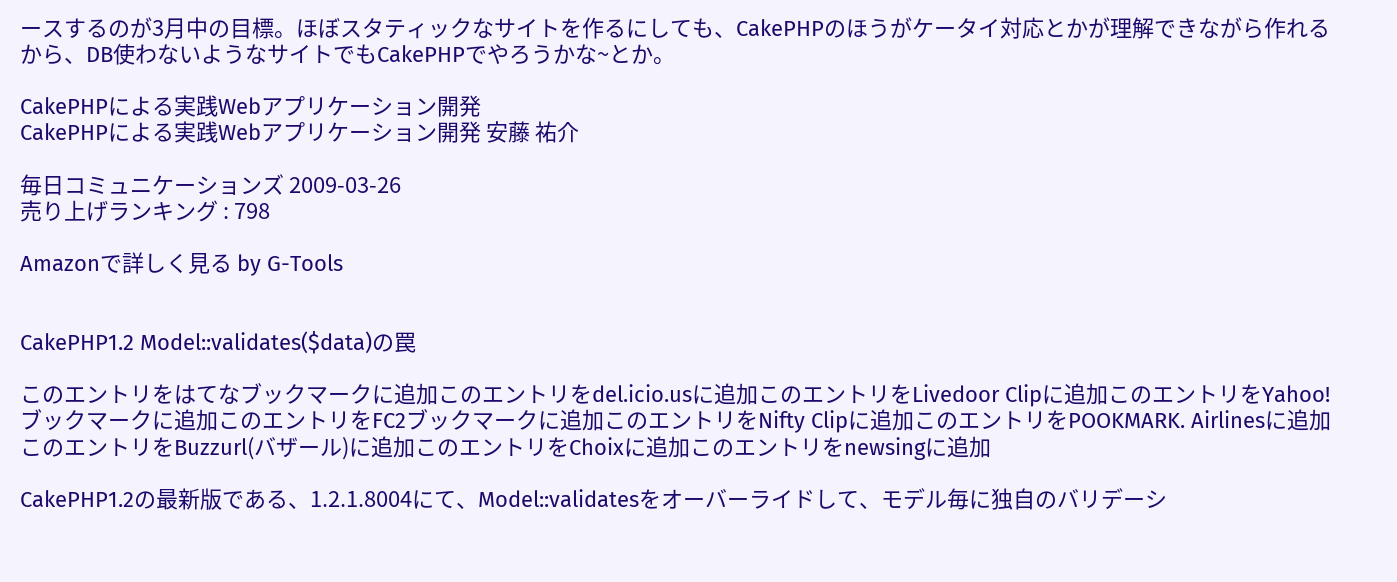ースするのが3月中の目標。ほぼスタティックなサイトを作るにしても、CakePHPのほうがケータイ対応とかが理解できながら作れるから、DB使わないようなサイトでもCakePHPでやろうかな~とか。

CakePHPによる実践Webアプリケーション開発
CakePHPによる実践Webアプリケーション開発 安藤 祐介

毎日コミュニケーションズ 2009-03-26
売り上げランキング : 798

Amazonで詳しく見る by G-Tools


CakePHP1.2 Model::validates($data)の罠

このエントリをはてなブックマークに追加このエントリをdel.icio.usに追加このエントリをLivedoor Clipに追加このエントリをYahoo!ブックマークに追加このエントリをFC2ブックマークに追加このエントリをNifty Clipに追加このエントリをPOOKMARK. Airlinesに追加このエントリをBuzzurl(バザール)に追加このエントリをChoixに追加このエントリをnewsingに追加

CakePHP1.2の最新版である、1.2.1.8004にて、Model::validatesをオーバーライドして、モデル毎に独自のバリデーシ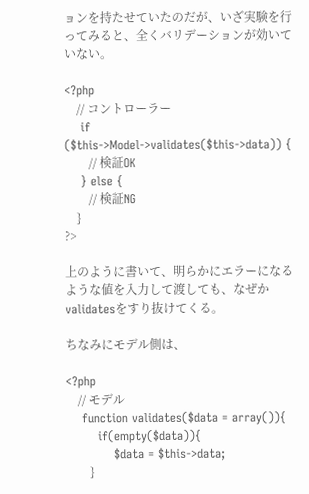ョンを持たせていたのだが、いざ実験を行ってみると、全くバリデーションが効いていない。

<?php
    // コントローラー
    if ($this->Model->validates($this->data)) {
        // 検証OK
    } else {
        // 検証NG
    }
?>

上のように書いて、明らかにエラーになるような値を入力して渡しても、なぜかvalidatesをすり抜けてくる。

ちなみにモデル側は、

<?php
    // モデル
    function validates($data = array()){
        if(empty($data)){
            $data = $this->data;
        }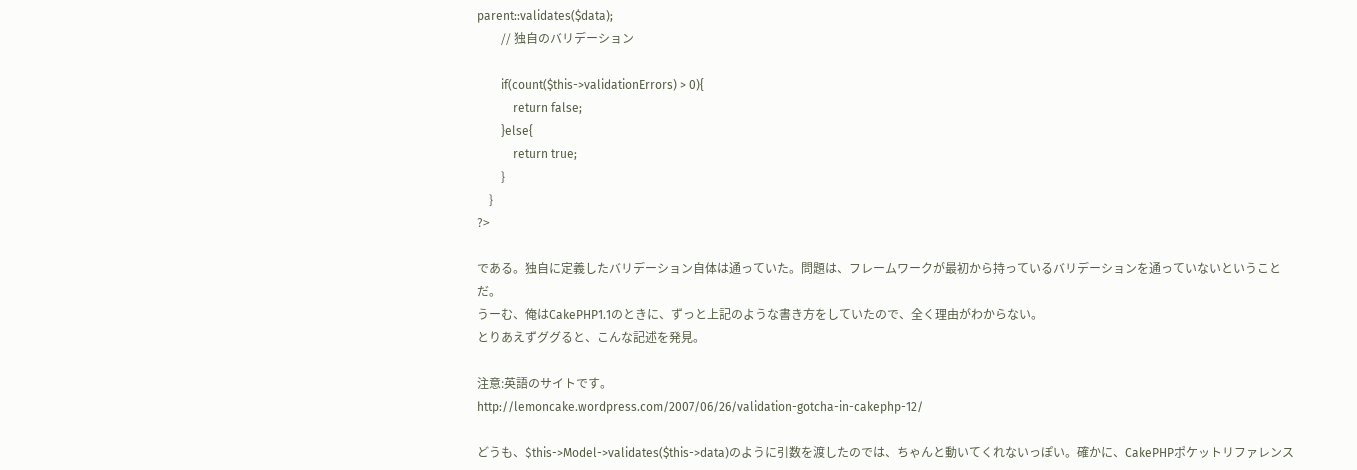parent::validates($data);
        // 独自のバリデーション

        if(count($this->validationErrors) > 0){
            return false;
        }else{
            return true;
        }
    }
?>

である。独自に定義したバリデーション自体は通っていた。問題は、フレームワークが最初から持っているバリデーションを通っていないということだ。
うーむ、俺はCakePHP1.1のときに、ずっと上記のような書き方をしていたので、全く理由がわからない。
とりあえずググると、こんな記述を発見。

注意:英語のサイトです。
http://lemoncake.wordpress.com/2007/06/26/validation-gotcha-in-cakephp-12/

どうも、$this->Model->validates($this->data)のように引数を渡したのでは、ちゃんと動いてくれないっぽい。確かに、CakePHPポケットリファレンス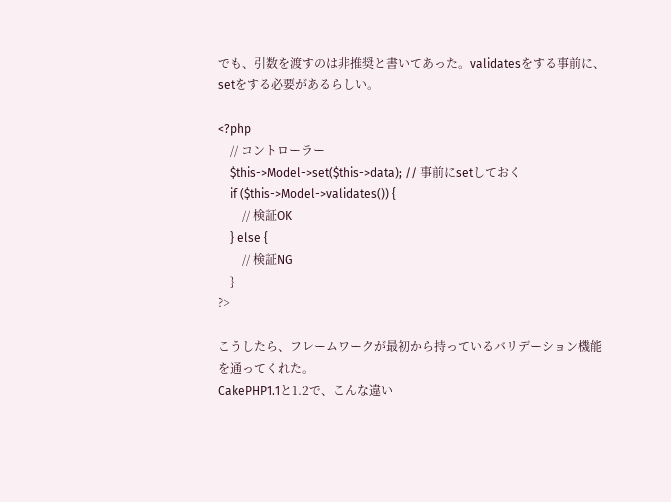でも、引数を渡すのは非推奨と書いてあった。validatesをする事前に、setをする必要があるらしい。

<?php
    // コントローラー
    $this->Model->set($this->data); // 事前にsetしておく
    if ($this->Model->validates()) {
        // 検証OK
    } else {
        // 検証NG
    }
?>

こうしたら、フレームワークが最初から持っているバリデーション機能を通ってくれた。
CakePHP1.1と1.2で、こんな違い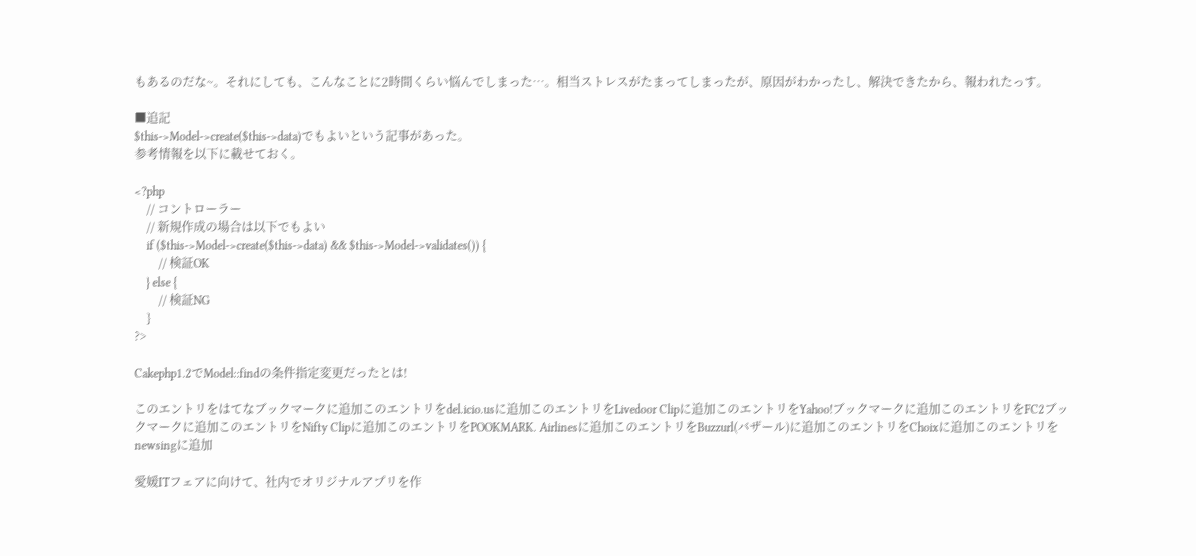もあるのだな~。それにしても、こんなことに2時間くらい悩んでしまった…。相当ストレスがたまってしまったが、原因がわかったし、解決できたから、報われたっす。

■追記
$this->Model->create($this->data)でもよいという記事があった。
参考情報を以下に載せておく。

<?php
    // コントローラー
    // 新規作成の場合は以下でもよい
    if ($this->Model->create($this->data) && $this->Model->validates()) {
        // 検証OK
    } else {
        // 検証NG
    }
?>

Cakephp1.2でModel::findの条件指定変更だったとは!

このエントリをはてなブックマークに追加このエントリをdel.icio.usに追加このエントリをLivedoor Clipに追加このエントリをYahoo!ブックマークに追加このエントリをFC2ブックマークに追加このエントリをNifty Clipに追加このエントリをPOOKMARK. Airlinesに追加このエントリをBuzzurl(バザール)に追加このエントリをChoixに追加このエントリをnewsingに追加

愛媛ITフェアに向けて、社内でオリジナルアプリを作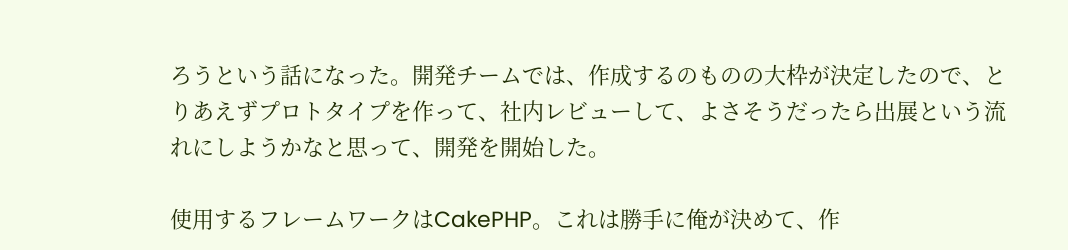ろうという話になった。開発チームでは、作成するのものの大枠が決定したので、とりあえずプロトタイプを作って、社内レビューして、よさそうだったら出展という流れにしようかなと思って、開発を開始した。

使用するフレームワークはCakePHP。これは勝手に俺が決めて、作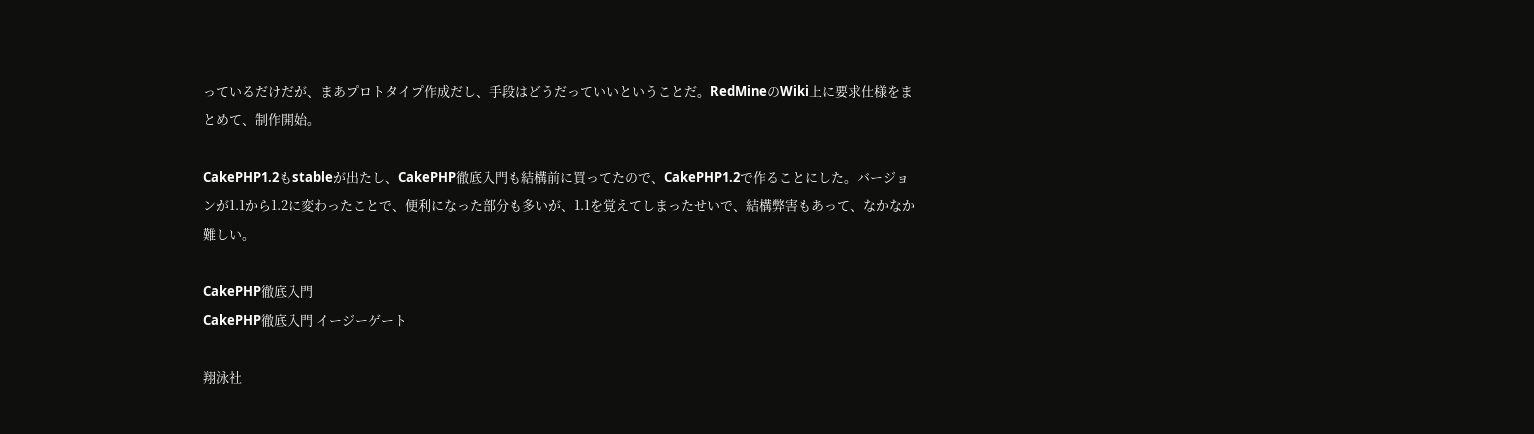っているだけだが、まあプロトタイプ作成だし、手段はどうだっていいということだ。RedMineのWiki上に要求仕様をまとめて、制作開始。

CakePHP1.2もstableが出たし、CakePHP徹底入門も結構前に買ってたので、CakePHP1.2で作ることにした。バージョンが1.1から1.2に変わったことで、便利になった部分も多いが、1.1を覚えてしまったせいで、結構弊害もあって、なかなか難しい。

CakePHP徹底入門
CakePHP徹底入門 イージーゲート

翔泳社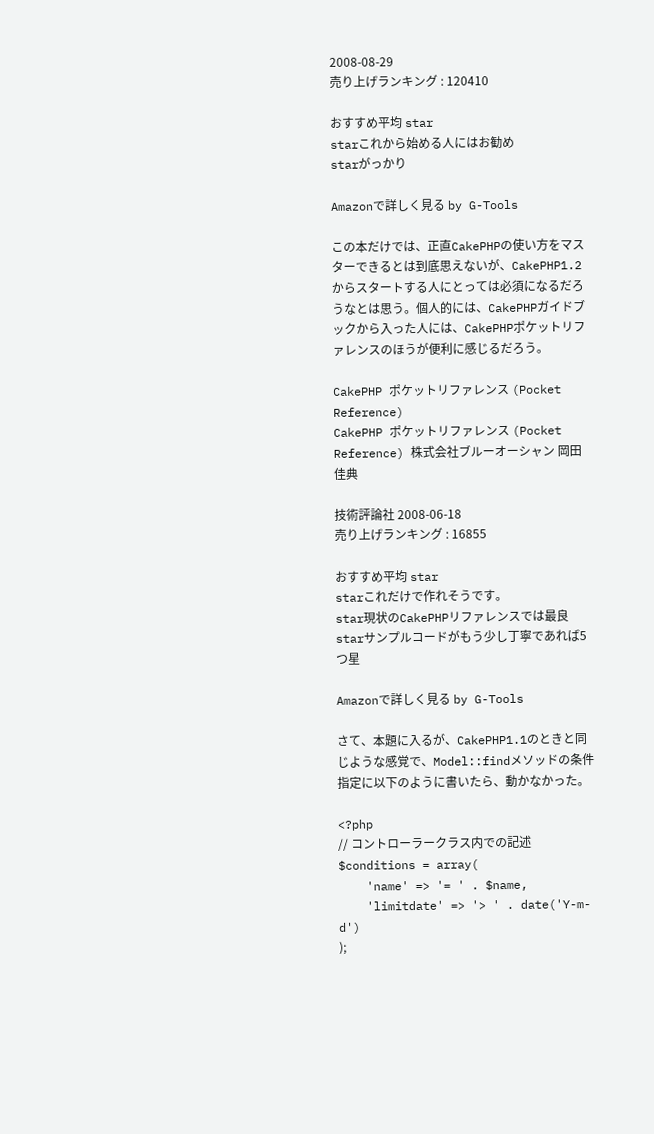2008-08-29
売り上げランキング : 120410

おすすめ平均 star
starこれから始める人にはお勧め
starがっかり

Amazonで詳しく見る by G-Tools

この本だけでは、正直CakePHPの使い方をマスターできるとは到底思えないが、CakePHP1.2からスタートする人にとっては必須になるだろうなとは思う。個人的には、CakePHPガイドブックから入った人には、CakePHPポケットリファレンスのほうが便利に感じるだろう。

CakePHP ポケットリファレンス (Pocket Reference)
CakePHP ポケットリファレンス (Pocket Reference) 株式会社ブルーオーシャン 岡田 佳典

技術評論社 2008-06-18
売り上げランキング : 16855

おすすめ平均 star
starこれだけで作れそうです。
star現状のCakePHPリファレンスでは最良
starサンプルコードがもう少し丁寧であれば5つ星

Amazonで詳しく見る by G-Tools

さて、本題に入るが、CakePHP1.1のときと同じような感覚で、Model::findメソッドの条件指定に以下のように書いたら、動かなかった。

<?php
// コントローラークラス内での記述
$conditions = array(
    'name' => '= ' . $name,
    'limitdate' => '> ' . date('Y-m-d')
);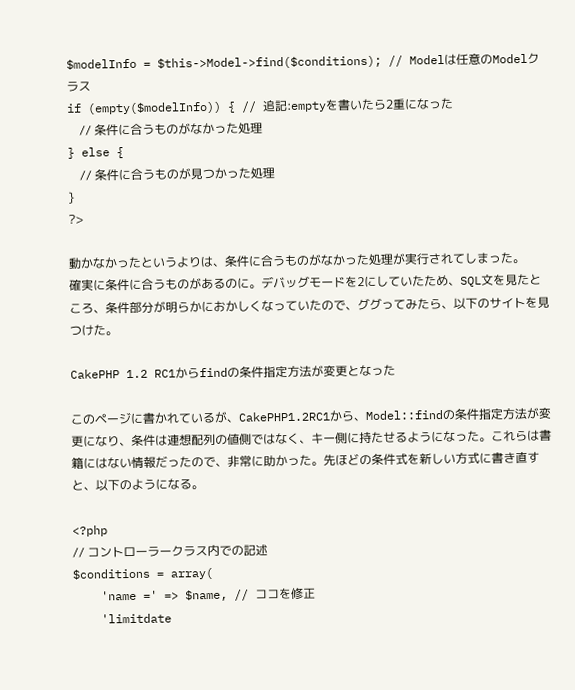$modelInfo = $this->Model->find($conditions); // Modelは任意のModelクラス
if (empty($modelInfo)) { // 追記:emptyを書いたら2重になった
    // 条件に合うものがなかった処理
} else {
    // 条件に合うものが見つかった処理
}
?>

動かなかったというよりは、条件に合うものがなかった処理が実行されてしまった。
確実に条件に合うものがあるのに。デバッグモードを2にしていたため、SQL文を見たところ、条件部分が明らかにおかしくなっていたので、ググってみたら、以下のサイトを見つけた。

CakePHP 1.2 RC1からfindの条件指定方法が変更となった

このページに書かれているが、CakePHP1.2RC1から、Model::findの条件指定方法が変更になり、条件は連想配列の値側ではなく、キー側に持たせるようになった。これらは書籍にはない情報だったので、非常に助かった。先ほどの条件式を新しい方式に書き直すと、以下のようになる。

<?php
// コントローラークラス内での記述
$conditions = array(
    'name =' => $name, // ココを修正
    'limitdate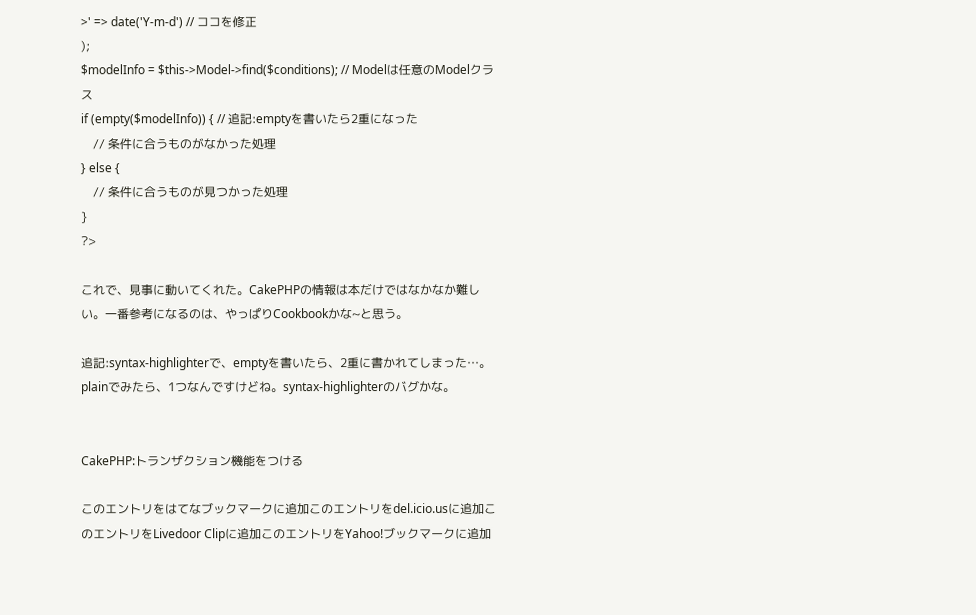>' => date('Y-m-d') // ココを修正
);
$modelInfo = $this->Model->find($conditions); // Modelは任意のModelクラス
if (empty($modelInfo)) { // 追記:emptyを書いたら2重になった
    // 条件に合うものがなかった処理
} else {
    // 条件に合うものが見つかった処理
}
?>

これで、見事に動いてくれた。CakePHPの情報は本だけではなかなか難しい。一番参考になるのは、やっぱりCookbookかな~と思う。

追記:syntax-highlighterで、emptyを書いたら、2重に書かれてしまった…。plainでみたら、1つなんですけどね。syntax-highlighterのバグかな。


CakePHP:トランザクション機能をつける

このエントリをはてなブックマークに追加このエントリをdel.icio.usに追加このエントリをLivedoor Clipに追加このエントリをYahoo!ブックマークに追加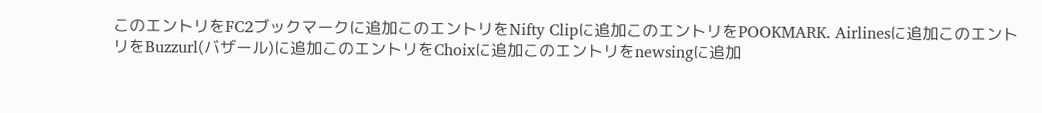このエントリをFC2ブックマークに追加このエントリをNifty Clipに追加このエントリをPOOKMARK. Airlinesに追加このエントリをBuzzurl(バザール)に追加このエントリをChoixに追加このエントリをnewsingに追加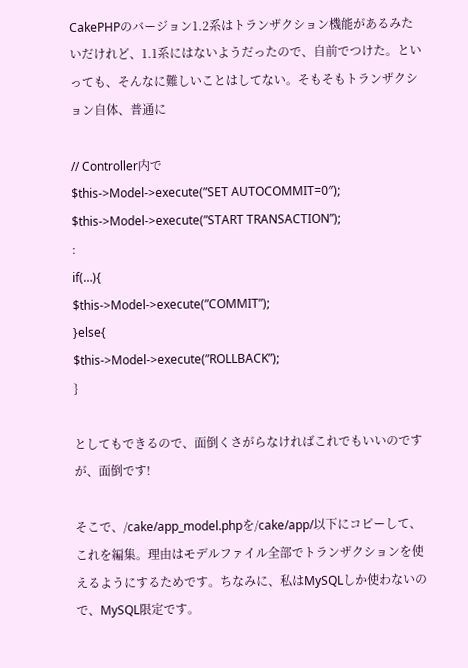CakePHPのバージョン1.2系はトランザクション機能があるみたいだけれど、1.1系にはないようだったので、自前でつけた。といっても、そんなに難しいことはしてない。そもそもトランザクション自体、普通に

// Controller内で
$this->Model->execute(”SET AUTOCOMMIT=0″);
$this->Model->execute(”START TRANSACTION”);
:
if(…){
$this->Model->execute(”COMMIT”);
}else{
$this->Model->execute(”ROLLBACK”);
}

としてもできるので、面倒くさがらなければこれでもいいのですが、面倒です!

そこで、/cake/app_model.phpを/cake/app/以下にコピーして、これを編集。理由はモデルファイル全部でトランザクションを使えるようにするためです。ちなみに、私はMySQLしか使わないので、MySQL限定です。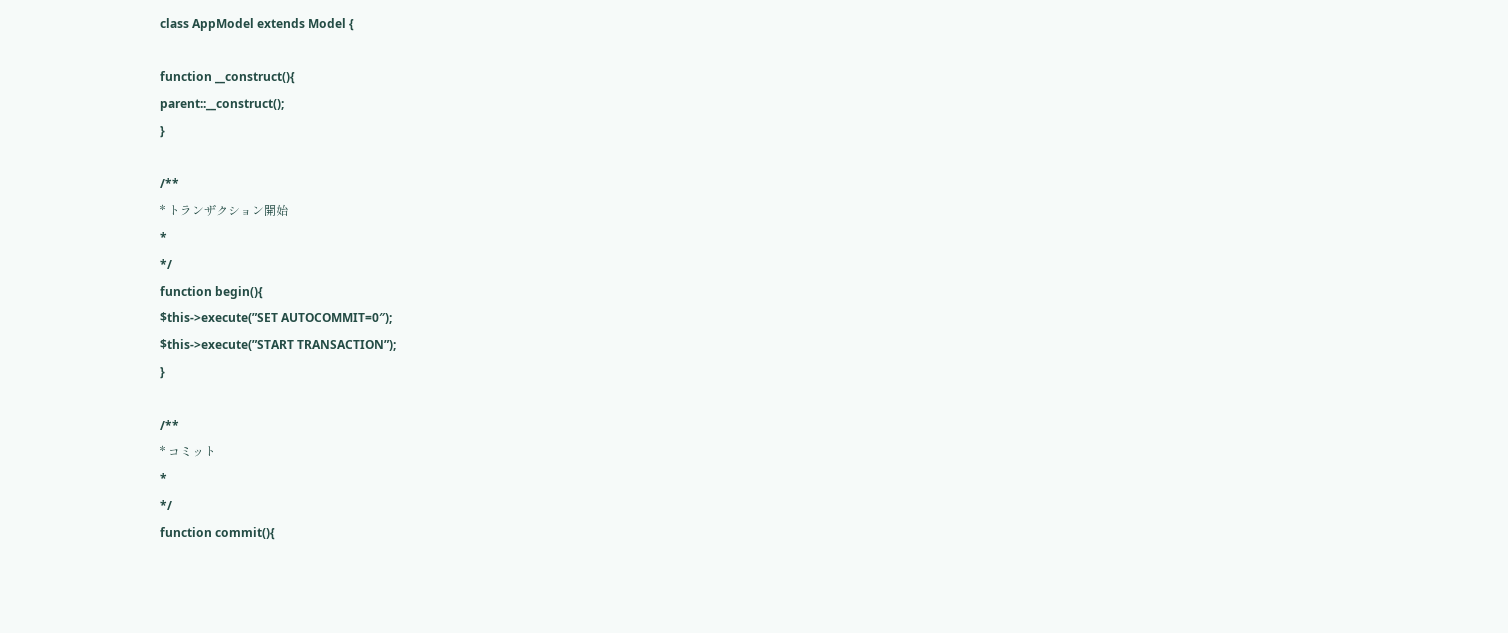class AppModel extends Model {

function __construct(){
parent::__construct();
}

/**
* トランザクション開始
*
*/
function begin(){
$this->execute(”SET AUTOCOMMIT=0″);
$this->execute(”START TRANSACTION”);
}

/**
* コミット
*
*/
function commit(){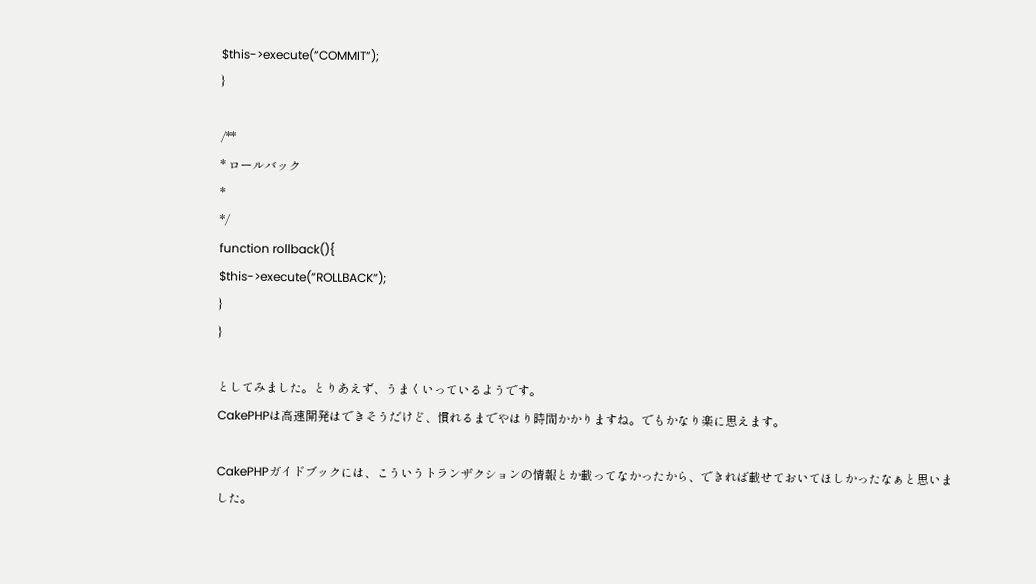$this->execute(”COMMIT”);
}

/**
* ロールバック
*
*/
function rollback(){
$this->execute(”ROLLBACK”);
}
}

としてみました。とりあえず、うまくいっているようです。
CakePHPは高速開発はできそうだけど、慣れるまでやはり時間かかりますね。でもかなり楽に思えます。

CakePHPガイドブックには、こういうトランザクションの情報とか載ってなかったから、できれば載せておいてほしかったなぁと思いました。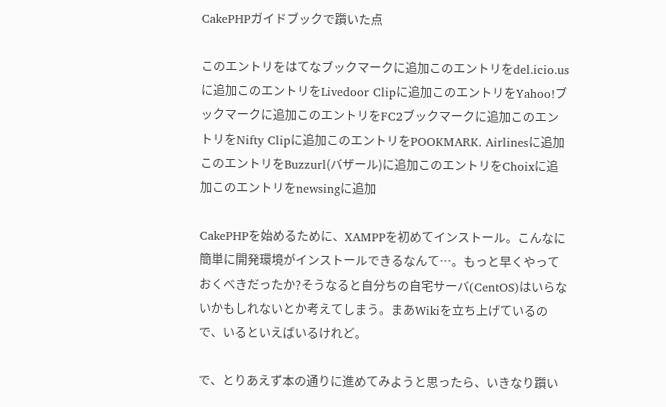CakePHPガイドブックで躓いた点

このエントリをはてなブックマークに追加このエントリをdel.icio.usに追加このエントリをLivedoor Clipに追加このエントリをYahoo!ブックマークに追加このエントリをFC2ブックマークに追加このエントリをNifty Clipに追加このエントリをPOOKMARK. Airlinesに追加このエントリをBuzzurl(バザール)に追加このエントリをChoixに追加このエントリをnewsingに追加

CakePHPを始めるために、XAMPPを初めてインストール。こんなに簡単に開発環境がインストールできるなんて…。もっと早くやっておくべきだったか?そうなると自分ちの自宅サーバ(CentOS)はいらないかもしれないとか考えてしまう。まあWikiを立ち上げているので、いるといえばいるけれど。

で、とりあえず本の通りに進めてみようと思ったら、いきなり躓い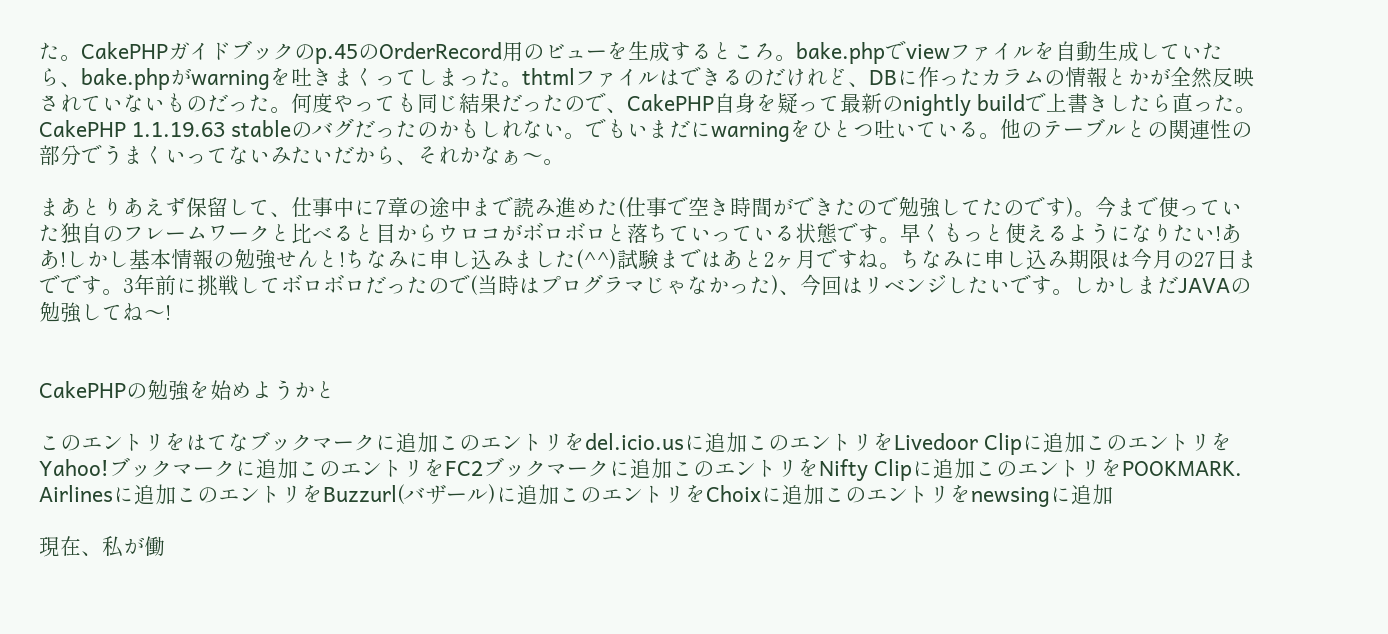た。CakePHPガイドブックのp.45のOrderRecord用のビューを生成するところ。bake.phpでviewファイルを自動生成していたら、bake.phpがwarningを吐きまくってしまった。thtmlファイルはできるのだけれど、DBに作ったカラムの情報とかが全然反映されていないものだった。何度やっても同じ結果だったので、CakePHP自身を疑って最新のnightly buildで上書きしたら直った。CakePHP 1.1.19.63 stableのバグだったのかもしれない。でもいまだにwarningをひとつ吐いている。他のテーブルとの関連性の部分でうまくいってないみたいだから、それかなぁ〜。

まあとりあえず保留して、仕事中に7章の途中まで読み進めた(仕事で空き時間ができたので勉強してたのです)。今まで使っていた独自のフレームワークと比べると目からウロコがボロボロと落ちていっている状態です。早くもっと使えるようになりたい!ああ!しかし基本情報の勉強せんと!ちなみに申し込みました(^^)試験まではあと2ヶ月ですね。ちなみに申し込み期限は今月の27日までです。3年前に挑戦してボロボロだったので(当時はプログラマじゃなかった)、今回はリベンジしたいです。しかしまだJAVAの勉強してね〜!


CakePHPの勉強を始めようかと

このエントリをはてなブックマークに追加このエントリをdel.icio.usに追加このエントリをLivedoor Clipに追加このエントリをYahoo!ブックマークに追加このエントリをFC2ブックマークに追加このエントリをNifty Clipに追加このエントリをPOOKMARK. Airlinesに追加このエントリをBuzzurl(バザール)に追加このエントリをChoixに追加このエントリをnewsingに追加

現在、私が働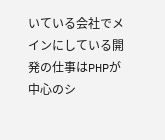いている会社でメインにしている開発の仕事はPHPが中心のシ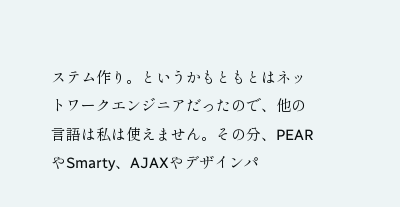ステム作り。というかもともとはネットワークエンジニアだったので、他の言語は私は使えません。その分、PEARやSmarty、AJAXやデザインパ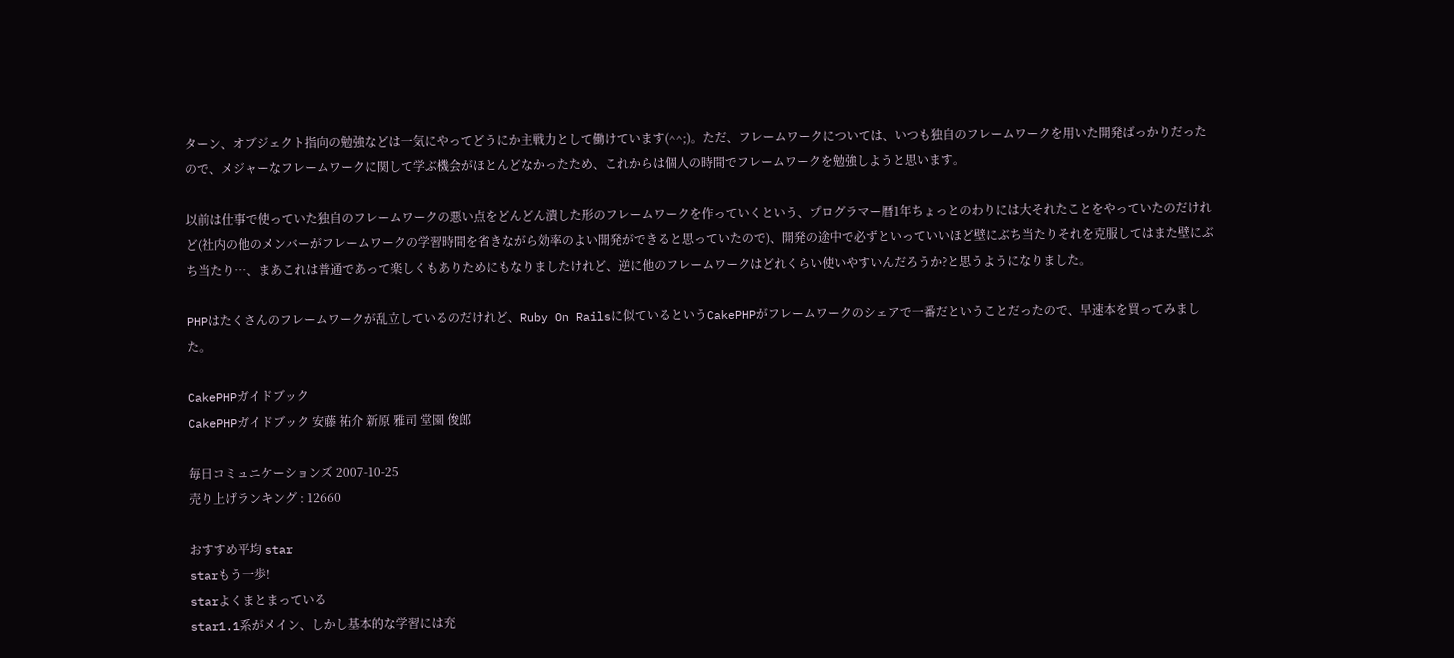ターン、オブジェクト指向の勉強などは一気にやってどうにか主戦力として働けています(^^;)。ただ、フレームワークについては、いつも独自のフレームワークを用いた開発ばっかりだったので、メジャーなフレームワークに関して学ぶ機会がほとんどなかったため、これからは個人の時間でフレームワークを勉強しようと思います。

以前は仕事で使っていた独自のフレームワークの悪い点をどんどん潰した形のフレームワークを作っていくという、プログラマー暦1年ちょっとのわりには大それたことをやっていたのだけれど(社内の他のメンバーがフレームワークの学習時間を省きながら効率のよい開発ができると思っていたので)、開発の途中で必ずといっていいほど壁にぶち当たりそれを克服してはまた壁にぶち当たり…、まあこれは普通であって楽しくもありためにもなりましたけれど、逆に他のフレームワークはどれくらい使いやすいんだろうか?と思うようになりました。

PHPはたくさんのフレームワークが乱立しているのだけれど、Ruby On Railsに似ているというCakePHPがフレームワークのシェアで一番だということだったので、早速本を買ってみました。

CakePHPガイドブック
CakePHPガイドブック 安藤 祐介 新原 雅司 堂園 俊郎

毎日コミュニケーションズ 2007-10-25
売り上げランキング : 12660

おすすめ平均 star
starもう一歩!
starよくまとまっている
star1.1系がメイン、しかし基本的な学習には充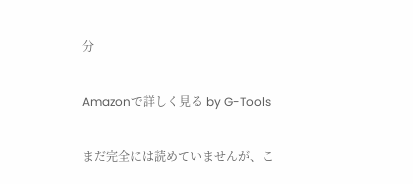分

Amazonで詳しく見る by G-Tools

まだ完全には読めていませんが、こ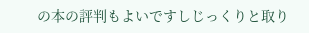の本の評判もよいですしじっくりと取り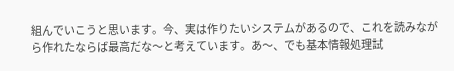組んでいこうと思います。今、実は作りたいシステムがあるので、これを読みながら作れたならば最高だな〜と考えています。あ〜、でも基本情報処理試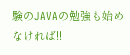験のJAVAの勉強も始めなければ!!